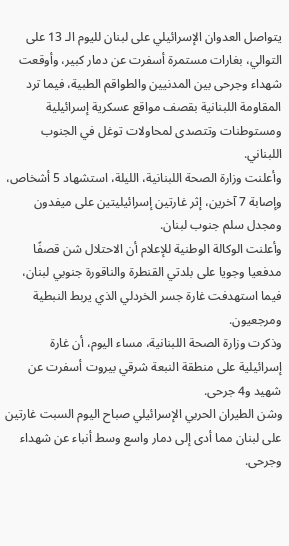يتواصل العدوان الإسرائيلي على لبنان لليوم الـ 13 على التوالي، بغارات مستمرة أسفرت عن دمار كبير، وأوقعت شهداء وجرحى بين المدنيين والطواقم الطبية، فيما ترد المقاومة اللبنانية بقصف مواقع عسكرية إسرائيلية ومستوطنات وتتصدى لمحاولات توغل في الجنوب اللبناني.
وأعلنت وزارة الصحة اللبنانية، الليلة، استشهاد 5 أشخاص، وإصابة 7 آخرين، إثر غارتين إسرائيليتين على ميفدون ومجدل سلم جنوب لبنان.
وأعلنت الوكالة الوطنية للإعلام أن الاحتلال شن قصفًا مدفعيا وجويا على بلدتي القنطرة والناقورة جنوبي لبنان، فيما استهدفت غارة جسر الخردلي الذي يربط النبطية ومرجعيون.
وذكرت وزارة الصحة اللبنانية، مساء اليوم، أن غارة إسرائيلية على منطقة النبعة شرقي بيروت أسفرت عن شهيد و4 جرحى.
وشن الطيران الحربي الإسرائيلي صباح اليوم السبت غارتين على لبنان مما أدى إلى دمار واسع وسط أنباء عن شهداء وجرحى.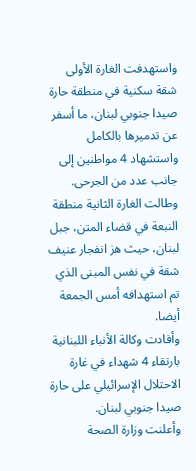واستهدفت الغارة الأولى شقة سكنية في منطقة حارة صيدا جنوبي لبنان، ما أسفر عن تدميرها بالكامل واستشهاد 4 مواطنين إلى جانب عدد من الجرحى.
وطالت الغارة الثانية منطقة النبعة في قضاء المتن، جبل لبنان، حيث هز انفجار عنيف شقة في نفس المبنى الذي تم استهدافه أمس الجمعة أيضا.
وأفادت وكالة الأنباء اللبنانية بارتقاء 4 شهداء في غارة الاحتلال الإسرائيلي على حارة صيدا جنوبي لبنان.
وأعلنت وزارة الصحة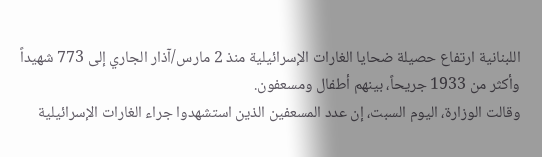اللبنانية ارتفاع حصيلة ضحايا الغارات الإسرائيلية منذ 2 مارس/آذار الجاري إلى 773 شهيداً وأكثر من 1933 جريحاً، بينهم أطفال ومسعفون.
وقالت الوزارة، اليوم السبت، إن عدد المسعفين الذين استشهدوا جراء الغارات الإسرائيلية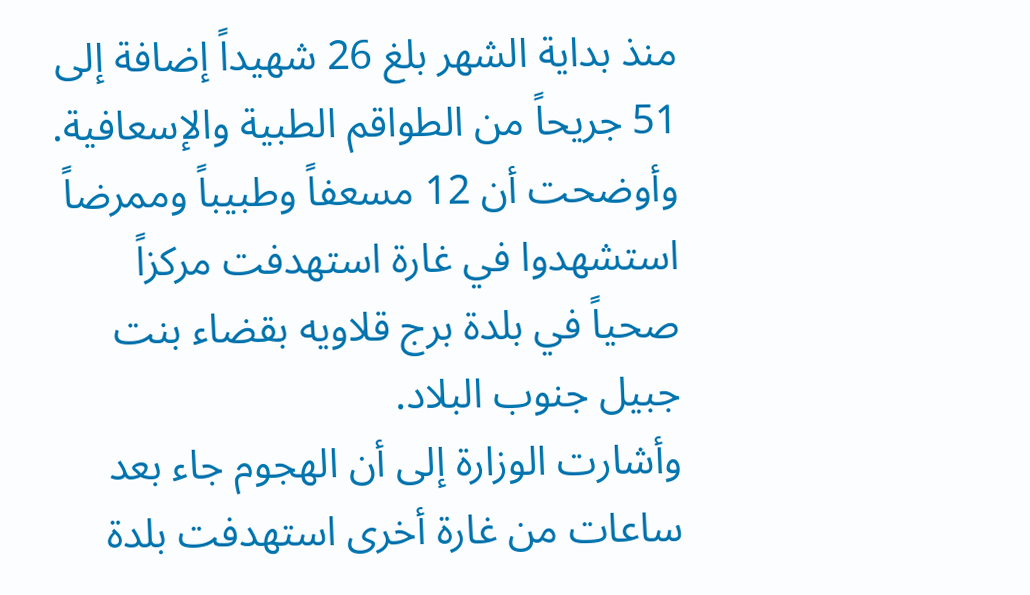منذ بداية الشهر بلغ 26 شهيداً إضافة إلى 51 جريحاً من الطواقم الطبية والإسعافية.
وأوضحت أن 12 مسعفاً وطبيباً وممرضاً استشهدوا في غارة استهدفت مركزاً صحياً في بلدة برج قلاويه بقضاء بنت جبيل جنوب البلاد.
وأشارت الوزارة إلى أن الهجوم جاء بعد ساعات من غارة أخرى استهدفت بلدة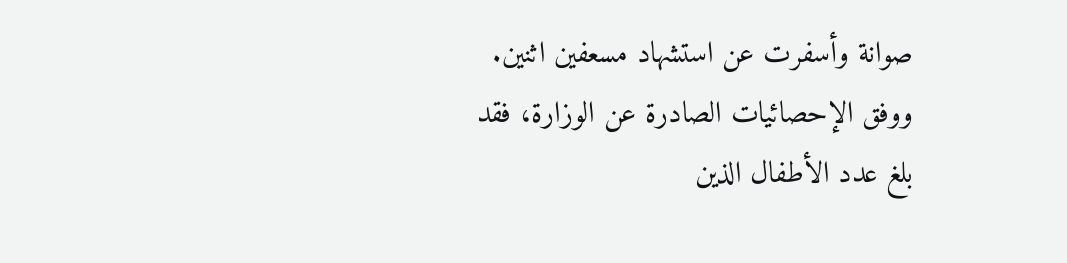صوانة وأسفرت عن استشهاد مسعفين اثنين.
ووفق الإحصائيات الصادرة عن الوزارة، فقد بلغ عدد الأطفال الذين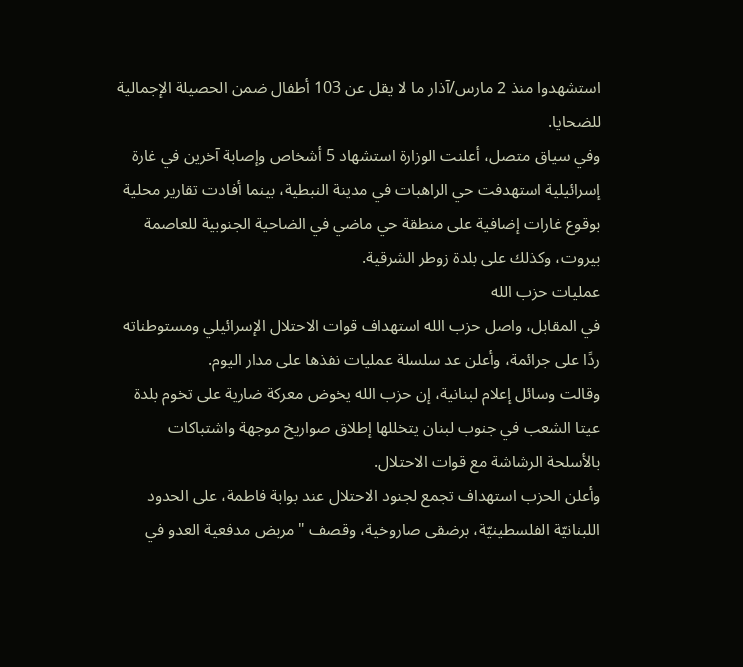استشهدوا منذ 2 مارس/آذار ما لا يقل عن 103 أطفال ضمن الحصيلة الإجمالية للضحايا.
وفي سياق متصل، أعلنت الوزارة استشهاد 5 أشخاص وإصابة آخرين في غارة إسرائيلية استهدفت حي الراهبات في مدينة النبطية، بينما أفادت تقارير محلية بوقوع غارات إضافية على منطقة حي ماضي في الضاحية الجنوبية للعاصمة بيروت، وكذلك على بلدة زوطر الشرقية.
عمليات حزب الله
في المقابل، واصل حزب الله استهداف قوات الاحتلال الإسرائيلي ومستوطناته ردًا على جرائمة، وأعلن عد سلسلة عمليات نفذها على مدار اليوم.
وقالت وسائل إعلام لبنانية، إن حزب الله يخوض معركة ضارية على تخوم بلدة عيتا الشعب في جنوب لبنان يتخللها إطلاق صواريخ موجهة واشتباكات بالأسلحة الرشاشة مع قوات الاحتلال.
وأعلن الحزب استهداف تجمع لجنود الاحتلال عند بوابة فاطمة، على الحدود اللبنانيّة الفلسطينيّة، برضقى صاروخية، وقصف "مربض مدفعية العدو في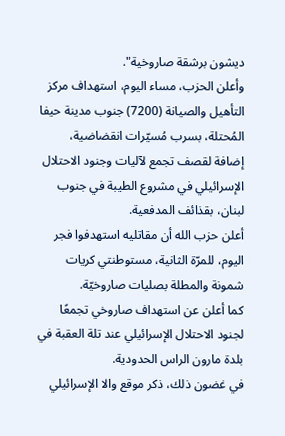ديشون برشقة صاروخية".
وأعلن الحزب، مساء اليوم، استهداف مركز التأهيل والصيانة (7200) جنوب مدينة حيفا المُحتلة، بسرب مُسيّرات انقضاضية، إضافة لقصف تجمع لآليات وجنود الاحتلال الإسرائيلي في مشروع الطيبة في جنوب لبنان، بقذائف المدفعية.
أعلن حزب الله أن مقاتليه استهدفوا فجر اليوم، للمرّة الثانية، مستوطنتي كريات شمونة والمطلة بصليات صاروخيّة.
كما أعلن عن استهداف صاروخي تجمعًا لجنود الاحتلال الإسرائيلي عند تلة العقبة في بلدة مارون الراس الحدودية.
في غضون ذلك، ذكر موقع والا الإسرائيلي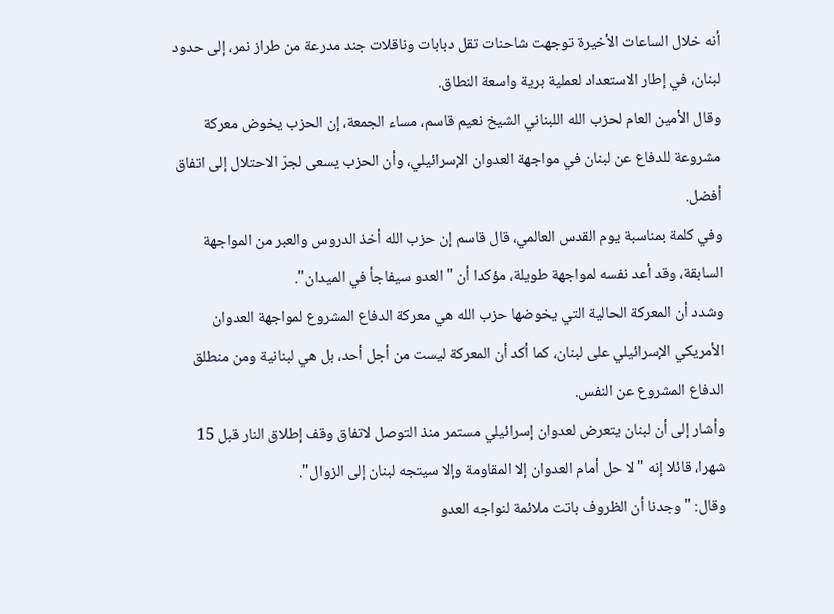أنه خلال الساعات الأخيرة توجهت شاحنات تقل دبابات وناقلات جند مدرعة من طراز نمر، إلى حدود لبنان، في إطار الاستعداد لعملية برية واسعة النطاق.
وقال الأمين العام لحزب الله اللبناني الشيخ نعيم قاسم، مساء الجمعة، إن الحزب يخوض معركة مشروعة للدفاع عن لبنان في مواجهة العدوان الإسرائيلي، وأن الحزب يسعى لجرّ الاحتلال إلى اتفاق أفضل.
وفي كلمة بمناسبة يوم القدس العالمي، قال قاسم إن حزب الله أخذ الدروس والعبر من المواجهة السابقة، وقد أعد نفسه لمواجهة طويلة، مؤكدا أن "العدو سيفاجأ في الميدان".
وشدد أن المعركة الحالية التي يخوضها حزب الله هي معركة الدفاع المشروع لمواجهة العدوان الأمريكي الإسرائيلي على لبنان، كما أكد أن المعركة ليست من أجل أحد، بل هي لبنانية ومن منطلق الدفاع المشروع عن النفس.
وأشار إلى أن لبنان يتعرض لعدوان إسرائيلي مستمر منذ التوصل لاتفاق وقف إطلاق النار قبل 15 شهرا، قائلا إنه "لا حل أمام العدوان إلا المقاومة وإلا سيتجه لبنان إلى الزوال".
وقال: "وجدنا أن الظروف باتت ملائمة لنواجه العدو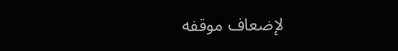لإضعاف موقفه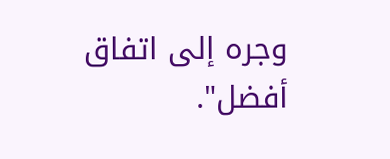وجره إلى اتفاق أفضل".